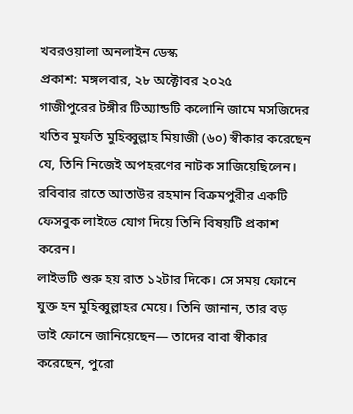খবরওয়ালা অনলাইন ডেস্ক
প্রকাশ: মঙ্গলবার, ২৮ অক্টোবর ২০২৫
গাজীপুরের টঙ্গীর টিঅ্যান্ডটি কলোনি জামে মসজিদের খতিব মুফতি মুহিব্বুল্লাহ মিয়াজী (৬০) স্বীকার করেছেন যে, তিনি নিজেই অপহরণের নাটক সাজিয়েছিলেন। রবিবার রাতে আতাউর রহমান বিক্রমপুরীর একটি ফেসবুক লাইভে যোগ দিয়ে তিনি বিষয়টি প্রকাশ করেন।
লাইভটি শুরু হয় রাত ১২টার দিকে। সে সময় ফোনে যুক্ত হন মুহিব্বুল্লাহর মেয়ে। তিনি জানান, তার বড় ভাই ফোনে জানিয়েছেন— তাদের বাবা স্বীকার করেছেন, পুরো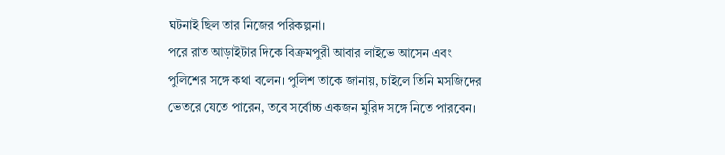ঘটনাই ছিল তার নিজের পরিকল্পনা।
পরে রাত আড়াইটার দিকে বিক্রমপুরী আবার লাইভে আসেন এবং পুলিশের সঙ্গে কথা বলেন। পুলিশ তাকে জানায়, চাইলে তিনি মসজিদের ভেতরে যেতে পারেন, তবে সর্বোচ্চ একজন মুরিদ সঙ্গে নিতে পারবেন।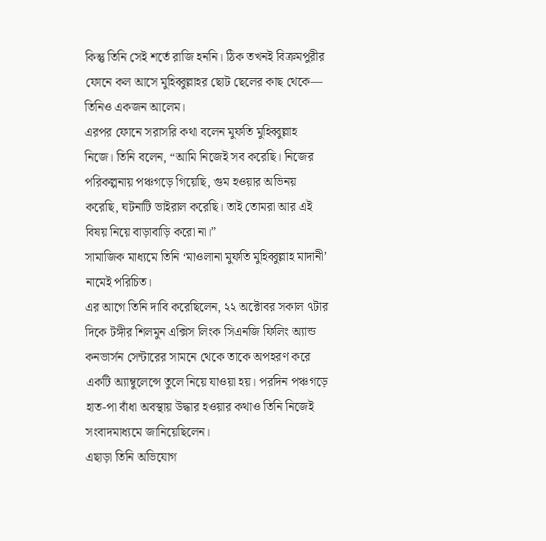কিন্তু তিনি সেই শর্তে রাজি হননি। ঠিক তখনই বিক্রমপুরীর ফোনে কল আসে মুহিব্বুল্লাহর ছোট ছেলের কাছ থেকে— তিনিও একজন আলেম।
এরপর ফোনে সরাসরি কথা বলেন মুফতি মুহিব্বুল্লাহ নিজে। তিনি বলেন, “আমি নিজেই সব করেছি। নিজের পরিকল্পনায় পঞ্চগড়ে গিয়েছি, গুম হওয়ার অভিনয় করেছি, ঘটনাটি ভাইরাল করেছি। তাই তোমরা আর এই বিষয় নিয়ে বাড়াবাড়ি করো না।”
সামাজিক মাধ্যমে তিনি ‘মাওলানা মুফতি মুহিব্বুল্লাহ মাদানী’ নামেই পরিচিত।
এর আগে তিনি দাবি করেছিলেন, ২২ অক্টোবর সকাল ৭টার দিকে টঙ্গীর শিলমুন এক্সিস লিংক সিএনজি ফিলিং অ্যান্ড কনভার্সন সেন্টারের সামনে থেকে তাকে অপহরণ করে একটি অ্যাম্বুলেন্সে তুলে নিয়ে যাওয়া হয়। পরদিন পঞ্চগড়ে হাত-পা বাঁধা অবস্থায় উদ্ধার হওয়ার কথাও তিনি নিজেই সংবাদমাধ্যমে জানিয়েছিলেন।
এছাড়া তিনি অভিযোগ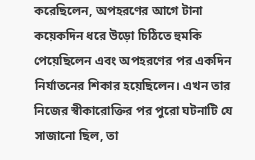করেছিলেন, অপহরণের আগে টানা কয়েকদিন ধরে উড়ো চিঠিতে হুমকি পেয়েছিলেন এবং অপহরণের পর একদিন নির্যাতনের শিকার হয়েছিলেন। এখন তার নিজের স্বীকারোক্তির পর পুরো ঘটনাটি যে সাজানো ছিল, তা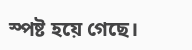স্পষ্ট হয়ে গেছে।